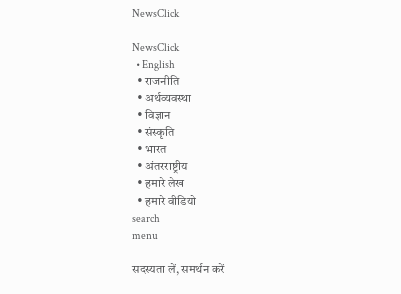NewsClick

NewsClick
  • English
  • राजनीति
  • अर्थव्यवस्था
  • विज्ञान
  • संस्कृति
  • भारत
  • अंतरराष्ट्रीय
  • हमारे लेख
  • हमारे वीडियो
search
menu

सदस्यता लें, समर्थन करें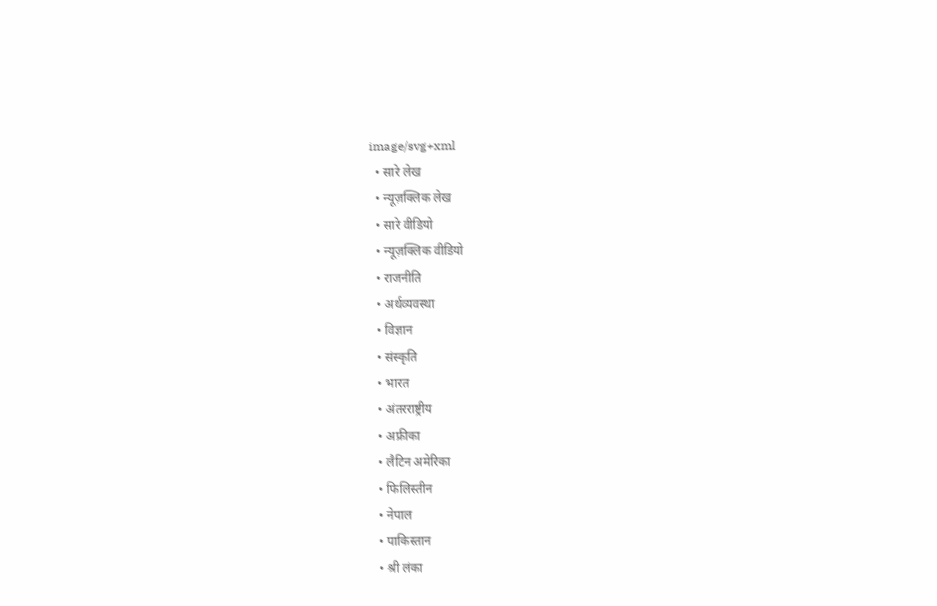image/svg+xml
  • सारे लेख
  • न्यूज़क्लिक लेख
  • सारे वीडियो
  • न्यूज़क्लिक वीडियो
  • राजनीति
  • अर्थव्यवस्था
  • विज्ञान
  • संस्कृति
  • भारत
  • अंतरराष्ट्रीय
  • अफ्रीका
  • लैटिन अमेरिका
  • फिलिस्तीन
  • नेपाल
  • पाकिस्तान
  • श्री लंका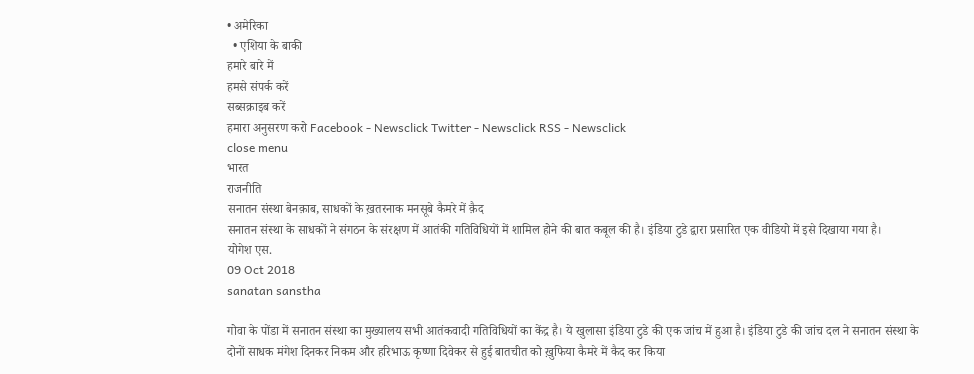• अमेरिका
  • एशिया के बाकी
हमारे बारे में
हमसे संपर्क करें
सब्सक्राइब करें
हमारा अनुसरण करो Facebook - Newsclick Twitter - Newsclick RSS - Newsclick
close menu
भारत
राजनीति
सनातन संस्था बेनक़ाब, साधकों के ख़तरनाक मनसूबे कैमरे में क़ैद
सनातन संस्था के साधकों ने संगठन के संरक्षण में आतंकी गतिविधियों में शामिल होने की बात कबूल की है। इंडिया टुडे द्वारा प्रसारित एक वीडियो में इसे दिखाया गया है।
योगेश एस.
09 Oct 2018
sanatan sanstha

गोवा के पोंडा में सनातन संस्था का मुख्यालय सभी आतंकवादी गतिविधियों का केंद्र है। ये खुलासा इंडिया टुडे की एक जांच में हुआ है। इंडिया टुडे की जांच दल ने सनातन संस्था के दोनों साधक मंगेश दिनकर निकम और हरिभाऊ कृष्णा दिवेकर से हुई बातचीत को ख़ुफिया कैमरे में कैद कर किया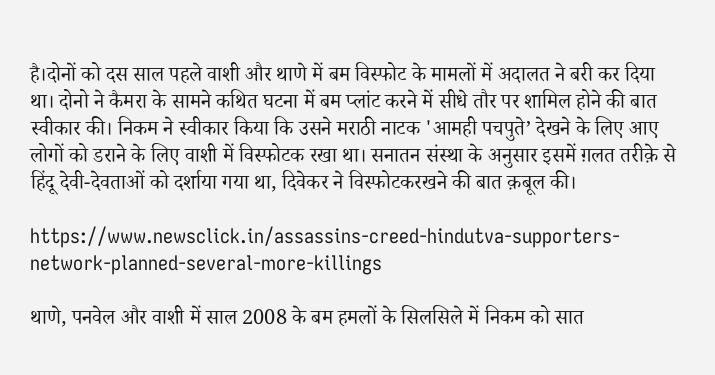है।दोनों को दस साल पहले वाशी और थाणे में बम विस्फोट के मामलों में अदालत ने बरी कर दिया था। दोनो ने कैमरा के सामने कथित घटना में बम प्लांट करने में सीधे तौर पर शामिल होने की बात स्वीकार की। निकम ने स्वीकार किया कि उसने मराठी नाटक 'आमही पचपुते’ देखने के लिए आए लोगों को डराने के लिए वाशी में विस्फोटक रखा था। सनातन संस्था के अनुसार इसमें ग़लत तरीक़े से हिंदू देवी-देवताओं को दर्शाया गया था, दिवेकर ने विस्फोटकरखने की बात क़बूल की।

https://www.newsclick.in/assassins-creed-hindutva-supporters-network-planned-several-more-killings

थाणे, पनवेल और वाशी में साल 2008 के बम हमलों के सिलसिले में निकम को सात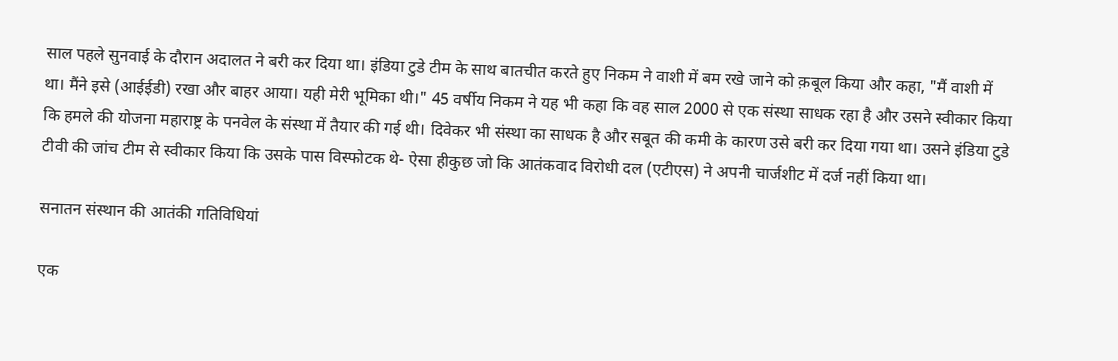साल पहले सुनवाई के दौरान अदालत ने बरी कर दिया था। इंडिया टुडे टीम के साथ बातचीत करते हुए निकम ने वाशी में बम रखे जाने को क़बूल किया और कहा, "मैं वाशी में था। मैंने इसे (आईईडी) रखा और बाहर आया। यही मेरी भूमिका थी।" 45 वर्षीय निकम ने यह भी कहा कि वह साल 2000 से एक संस्था साधक रहा है और उसने स्वीकार किया कि हमले की योजना महाराष्ट्र के पनवेल के संस्था में तैयार की गई थी। दिवेकर भी संस्था का साधक है और सबूत की कमी के कारण उसे बरी कर दिया गया था। उसने इंडिया टुडे टीवी की जांच टीम से स्वीकार किया कि उसके पास विस्फोटक थे- ऐसा हीकुछ जो कि आतंकवाद विरोधी दल (एटीएस) ने अपनी चार्जशीट में दर्ज नहीं किया था।

सनातन संस्थान की आतंकी गतिविधियां

एक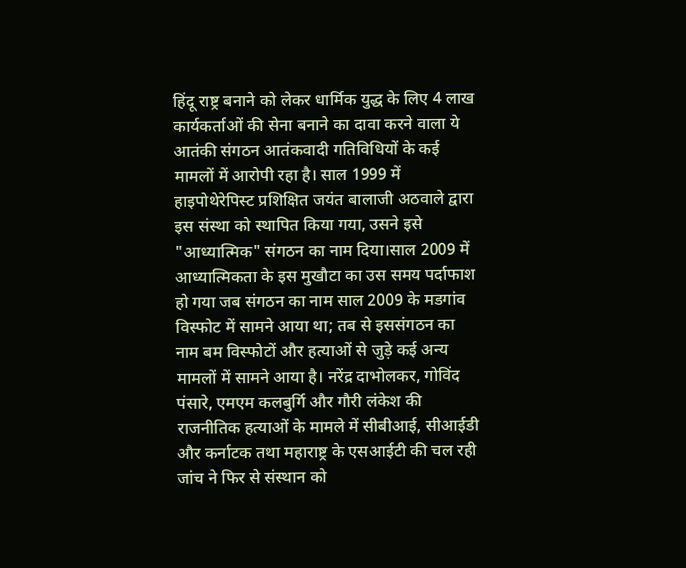हिंदू राष्ट्र बनाने को लेकर धार्मिक युद्ध के लिए 4 लाख कार्यकर्ताओं की सेना बनाने का दावा करने वाला ये आतंकी संगठन आतंकवादी गतिविधियों के कई मामलों में आरोपी रहा है। साल 1999 में हाइपोथेरेपिस्ट प्रशिक्षित जयंत बालाजी अठवाले द्वारा इस संस्था को स्थापित किया गया, उसने इसे "आध्यात्मिक" संगठन का नाम दिया।साल 2009 में आध्यात्मिकता के इस मुखौटा का उस समय पर्दाफाश हो गया जब संगठन का नाम साल 2009 के मडगांव विस्फोट में सामने आया था; तब से इससंगठन का नाम बम विस्फोटों और हत्याओं से जुड़े कई अन्य मामलों में सामने आया है। नरेंद्र दाभोलकर, गोविंद पंसारे, एमएम कलबुर्गि और गौरी लंकेश की राजनीतिक हत्याओं के मामले में सीबीआई, सीआईडी और कर्नाटक तथा महाराष्ट्र के एसआईटी की चल रही जांच ने फिर से संस्थान को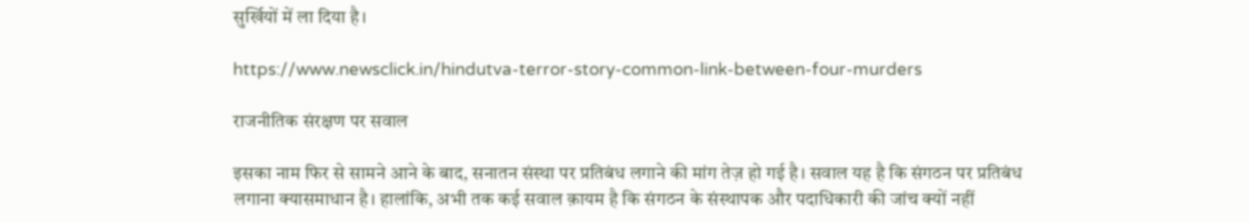सुर्खियों में ला दिया है।

https://www.newsclick.in/hindutva-terror-story-common-link-between-four-murders

राजनीतिक संरक्षण पर सवाल

इसका नाम फिर से सामने आने के बाद, सनातन संस्था पर प्रतिबंध लगाने की मांग तेज़ हो गई है। सवाल यह है कि संगठन पर प्रतिबंध लगाना क्यासमाधान है। हालांकि, अभी तक कई सवाल क़ायम है कि संगठन के संस्थापक और पदाधिकारी की जांच क्यों नहीं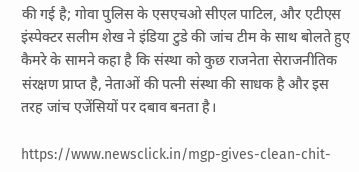की गई है; गोवा पुलिस के एसएचओ सीएल पाटिल, और एटीएस इंस्पेक्टर सलीम शेख ने इंडिया टुडे की जांच टीम के साथ बोलते हुए कैमरे के सामने कहा है कि संस्था को कुछ राजनेता सेराजनीतिक संरक्षण प्राप्त है, नेताओं की पत्नी संस्था की साधक है और इस तरह जांच एजेंसियों पर दबाव बनता है।

https://www.newsclick.in/mgp-gives-clean-chit-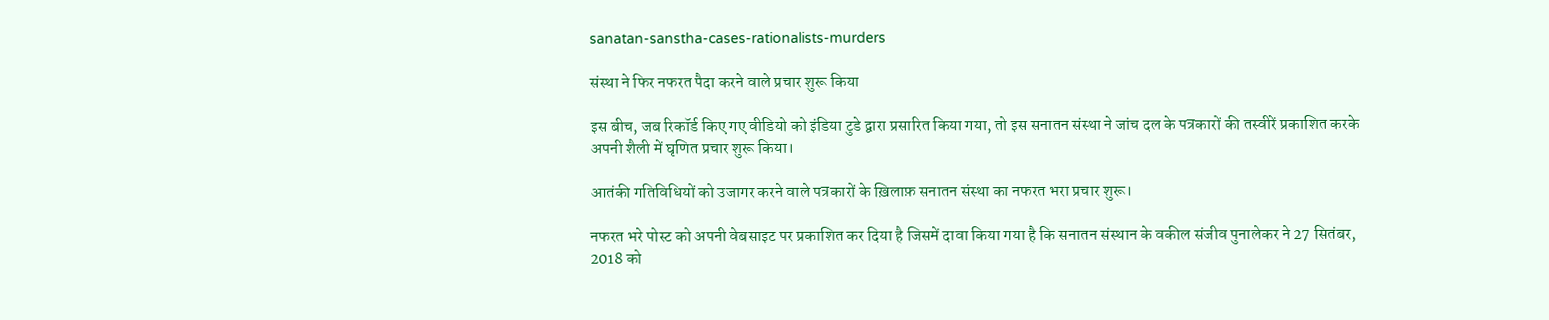sanatan-sanstha-cases-rationalists-murders

संस्था ने फिर नफरत पैदा करने वाले प्रचार शुरू किया

इस बीच, जब रिकॉर्ड किए गए वीडियो को इंडिया टुडे द्वारा प्रसारित किया गया, तो इस सनातन संस्था ने जांच दल के पत्रकारों की तस्वीरें प्रकाशित करके अपनी शैली में घृणित प्रचार शुरू किया।

आतंकी गतिविधियों को उजागर करने वाले पत्रकारों के ख़िलाफ़ सनातन संस्था का नफरत भरा प्रचार शुरू।

नफरत भरे पोस्ट को अपनी वेबसाइट पर प्रकाशित कर दिया है जिसमें दावा किया गया है कि सनातन संस्थान के वकील संजीव पुनालेकर ने 27 सितंबर, 2018 को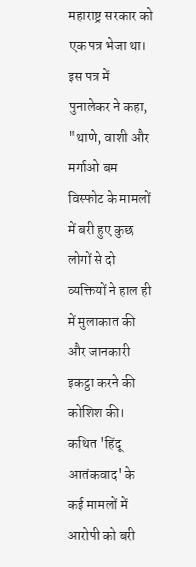महाराष्ट्र सरकार को एक पत्र भेजा था। इस पत्र में पुनालेकर ने कहा, "थाणे, वाशी और मर्गाओ बम विस्फोट के मामलों में बरी हुए कुछ लोगों से दो व्यक्तियों ने हाल ही में मुलाकात की और जानकारी इकट्ठा करने की कोशिश की। कथित 'हिंदू आतंकवाद' के कई मामलों में आरोपी को बरी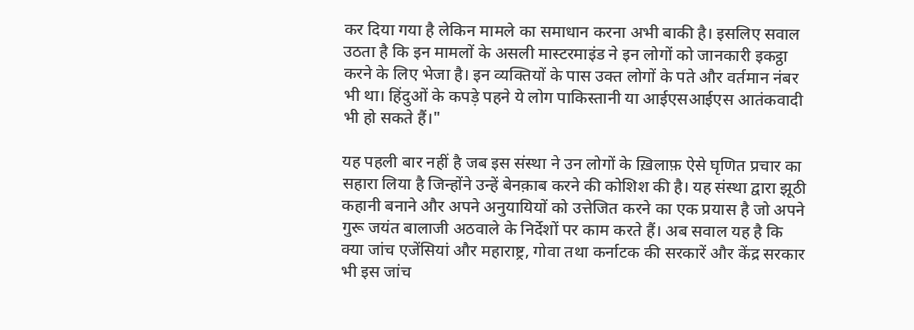कर दिया गया है लेकिन मामले का समाधान करना अभी बाकी है। इसलिए सवाल उठता है कि इन मामलों के असली मास्टरमाइंड ने इन लोगों को जानकारी इकट्ठा करने के लिए भेजा है। इन व्यक्तियों के पास उक्त लोगों के पते और वर्तमान नंबर भी था। हिंदुओं के कपड़े पहने ये लोग पाकिस्तानी या आईएसआईएस आतंकवादी भी हो सकते हैं।"

यह पहली बार नहीं है जब इस संस्था ने उन लोगों के ख़िलाफ़ ऐसे घृणित प्रचार का सहारा लिया है जिन्होंने उन्हें बेनक़ाब करने की कोशिश की है। यह संस्था द्वारा झूठी कहानी बनाने और अपने अनुयायियों को उत्तेजित करने का एक प्रयास है जो अपने गुरू जयंत बालाजी अठवाले के निर्देशों पर काम करते हैं। अब सवाल यह है कि क्या जांच एजेंसियां और महाराष्ट्र, गोवा तथा कर्नाटक की सरकारें और केंद्र सरकार भी इस जांच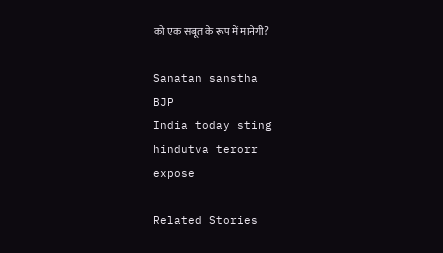को एक सबूत के रूप में मानेगी?

Sanatan sanstha
BJP
India today sting
hindutva terorr
expose

Related Stories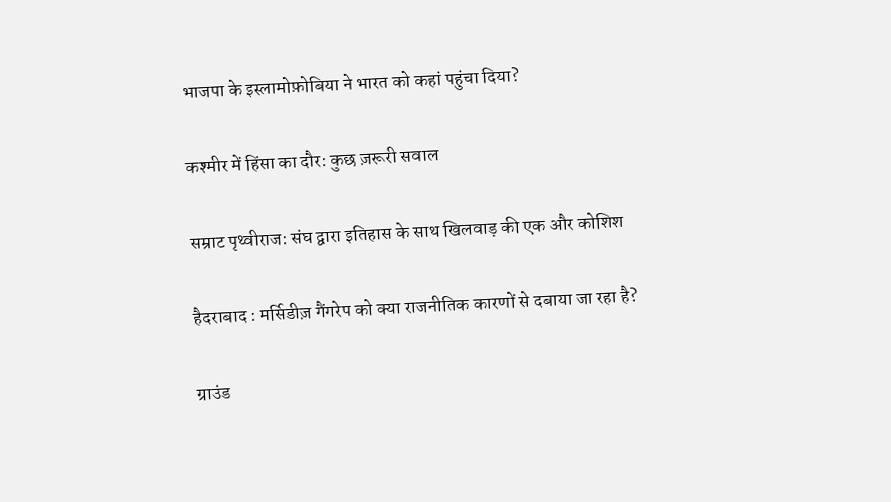भाजपा के इस्लामोफ़ोबिया ने भारत को कहां पहुंचा दिया?

कश्मीर में हिंसा का दौर: कुछ ज़रूरी सवाल

सम्राट पृथ्वीराज: संघ द्वारा इतिहास के साथ खिलवाड़ की एक और कोशिश

हैदराबाद : मर्सिडीज़ गैंगरेप को क्या राजनीतिक कारणों से दबाया जा रहा है?

ग्राउंड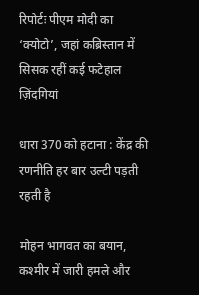रिपोर्टः पीएम मोदी का ‘क्योटो’, जहां कब्रिस्तान में सिसक रहीं कई फटेहाल ज़िंदगियां

धारा 370 को हटाना : केंद्र की रणनीति हर बार उल्टी पड़ती रहती है

मोहन भागवत का बयान, कश्मीर में जारी हमले और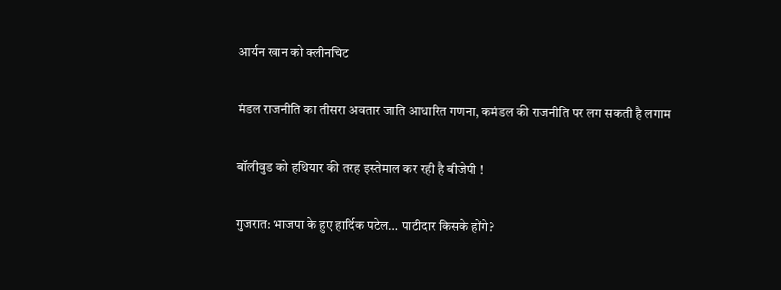आर्यन खान को क्लीनचिट

मंडल राजनीति का तीसरा अवतार जाति आधारित गणना, कमंडल की राजनीति पर लग सकती है लगाम

बॉलीवुड को हथियार की तरह इस्तेमाल कर रही है बीजेपी !

गुजरात: भाजपा के हुए हार्दिक पटेल… पाटीदार किसके होंगे?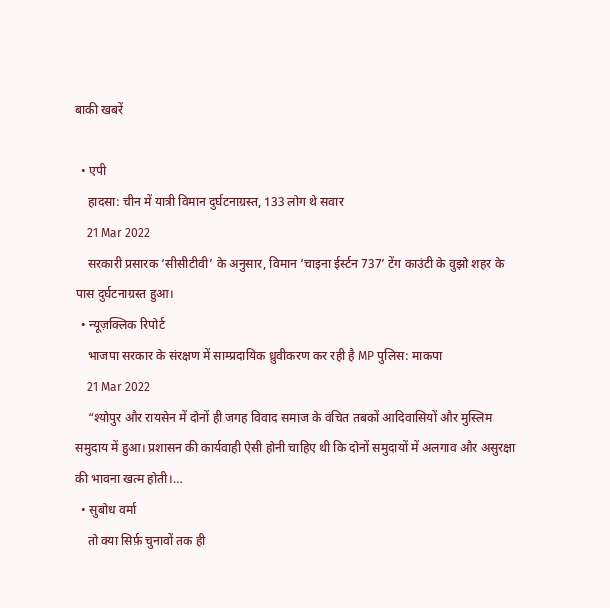बाकी खबरें

  • एपी
    हादसा: चीन में यात्री विमान दुर्घटनाग्रस्त, 133 लोग थे सवार
    21 Mar 2022
    सरकारी प्रसारक ‘सीसीटीवी’ के अनुसार, विमान ‘चाइना ईर्स्टन 737’ टेंग काउंटी के वुझो शहर के पास दुर्घटनाग्रस्त हुआ।
  • न्यूज़क्लिक रिपोर्ट
    भाजपा सरकार के संरक्षण में साम्प्रदायिक ध्रुवीकरण कर रही है MP पुलिस: माकपा
    21 Mar 2022
    “श्योपुर और रायसेन में दोनों ही जगह विवाद समाज के वंचित तबकों आदिवासियों और मुस्लिम समुदाय में हुआ। प्रशासन की कार्यवाही ऐसी होनी चाहिए थी कि दोनों समुदायों में अलगाव और असुरक्षा की भावना खत्म होती।…
  • सुबोध वर्मा
    तो क्या सिर्फ़ चुनावों तक ही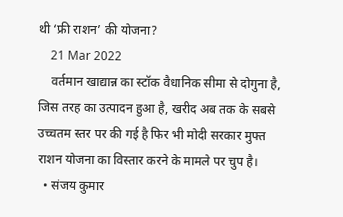थी ‘फ्री राशन’ की योजना?
    21 Mar 2022
    वर्तमान खाद्यान्न का स्टॉक वैधानिक सीमा से दोगुना है, जिस तरह का उत्पादन हुआ है, खरीद अब तक के सबसे उच्चतम स्तर पर की गई है फिर भी मोदी सरकार मुफ्त राशन योजना का विस्तार करने के मामले पर चुप है।
  • संजय कुमार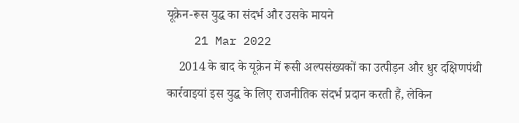यूक्रेन-रूस युद्ध का संदर्भ और उसके मायने
    21 Mar 2022
    2014 के बाद के यूक्रेन में रूसी अल्पसंख्यकों का उत्पीड़न और धुर दक्षिणपंथी कार्रवाइयां इस युद्ध के लिए राजनीतिक संदर्भ प्रदान करती हैं, लेकिन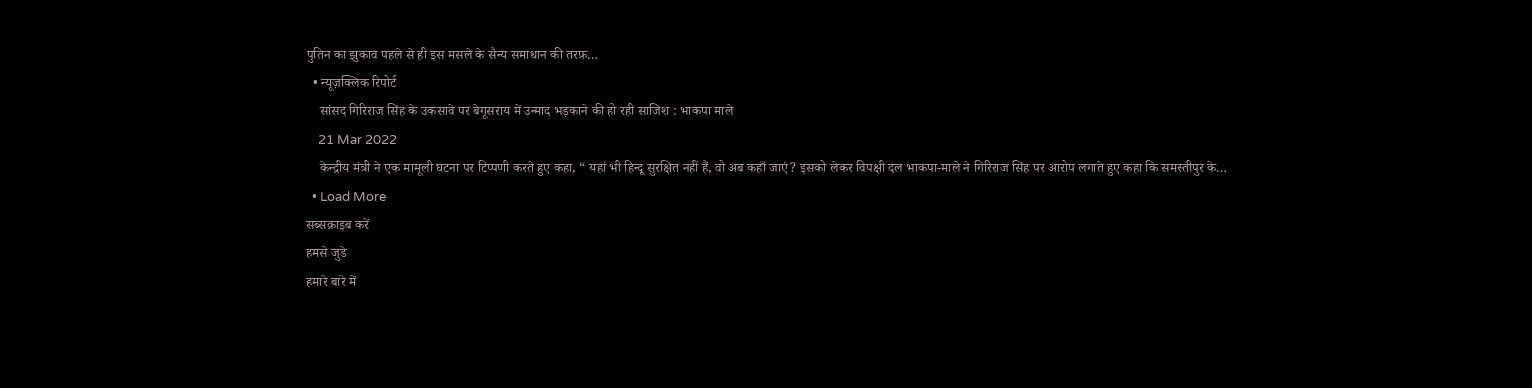पुतिन का झुकाव पहले से ही इस मसले के सैन्य समाधान की तरफ़…
  • न्यूज़क्लिक रिपोर्ट
    सांसद गिरिराज सिंह के उकसावे पर बेगूसराय में उन्माद भड़काने की हो रही साजिश : भाकपा माले
    21 Mar 2022
    केन्द्रीय मंत्री ने एक मामूली घटना पर टिप्पणी करते हुए कहा, “ यहां भी हिन्दू सुरक्षित नहीं हैं, वो अब कहाँ जाएं? इसको लेकर विपक्षी दल भाकपा-माले ने गिरिराज सिंह पर आरोप लगाते हुए कहा कि समस्तीपुर के…
  • Load More
सब्सक्राइब करें
हमसे जुडे
हमारे बारे में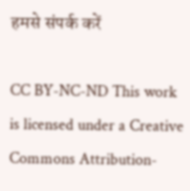हमसे संपर्क करें

CC BY-NC-ND This work is licensed under a Creative Commons Attribution-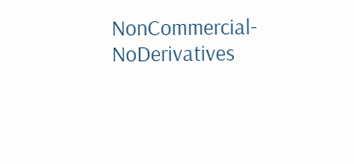NonCommercial-NoDerivatives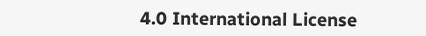4.0 International License